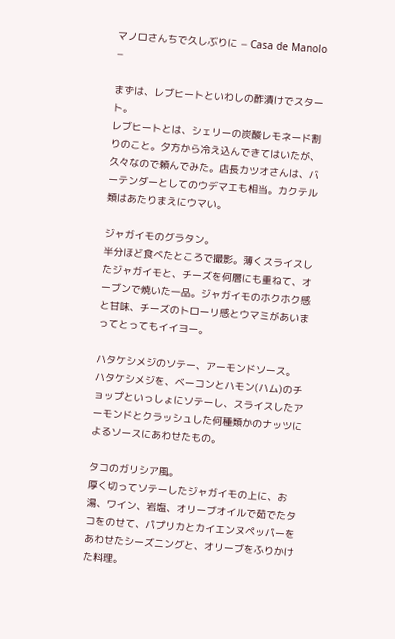マノロさんちで久しぶりに − Casa de Manolo −

まずは、レブヒートといわしの酢漬けでスタート。
レブヒートとは、シェリーの炭酸レモネード割りのこと。夕方から冷え込んできてはいたが、久々なので頼んでみた。店長カツオさんは、バーテンダーとしてのウデマエも相当。カクテル類はあたりまえにウマい。

ジャガイモのグラタン。
半分ほど食べたところで撮影。薄くスライスしたジャガイモと、チーズを何層にも重ねて、オーブンで焼いた一品。ジャガイモのホクホク感と甘味、チーズのトローリ感とウマミがあいまってとってもイイヨー。

ハタケシメジのソテー、アーモンドソース。
ハタケシメジを、ベーコンとハモン(ハム)のチョップといっしょにソテーし、スライスしたアーモンドとクラッシュした何種類かのナッツによるソースにあわせたもの。

タコのガリシア風。
厚く切ってソテーしたジャガイモの上に、お湯、ワイン、岩塩、オリーブオイルで茹でたタコをのせて、パプリカとカイエンヌペッパーをあわせたシーズニングと、オリーブをふりかけた料理。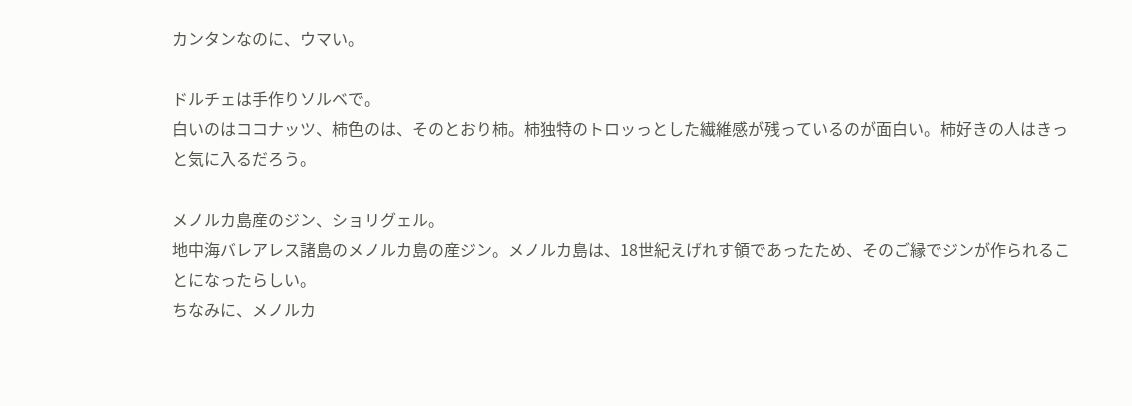カンタンなのに、ウマい。

ドルチェは手作りソルベで。
白いのはココナッツ、柿色のは、そのとおり柿。柿独特のトロッっとした繊維感が残っているのが面白い。柿好きの人はきっと気に入るだろう。

メノルカ島産のジン、ショリグェル。
地中海バレアレス諸島のメノルカ島の産ジン。メノルカ島は、18世紀えげれす領であったため、そのご縁でジンが作られることになったらしい。
ちなみに、メノルカ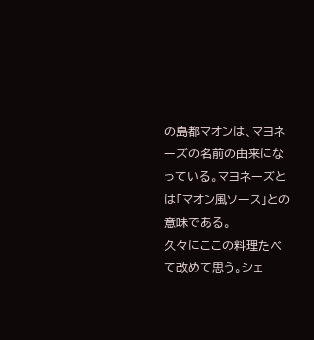の島都マオンは、マヨネーズの名前の由来になっている。マヨネーズとは「マオン風ソース」との意味である。
久々にここの料理たべて改めて思う。シェ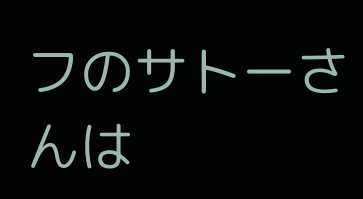フのサトーさんは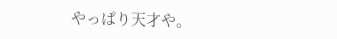やっぱり天才や。